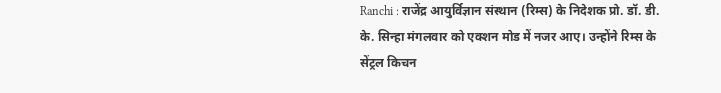Ranchi : राजेंद्र आयुर्विज्ञान संस्थान (रिम्स) के निदेशक प्रो. डॉ. डी. के. सिन्हा मंगलवार को एक्शन मोड में नजर आए। उन्होंने रिम्स के सेंट्रल किचन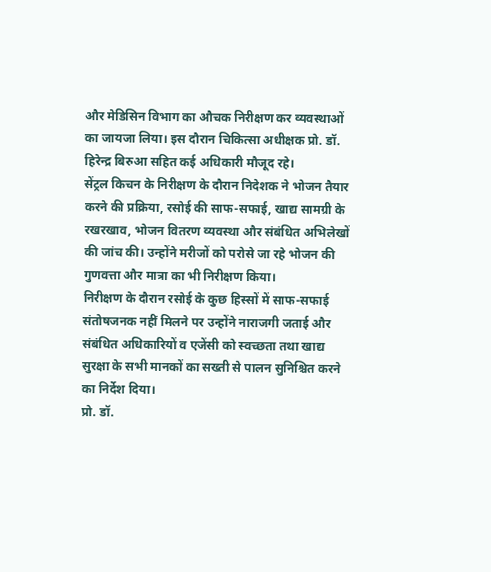और मेडिसिन विभाग का औचक निरीक्षण कर व्यवस्थाओं का जायजा लिया। इस दौरान चिकित्सा अधीक्षक प्रो. डॉ. हिरेन्द्र बिरुआ सहित कई अधिकारी मौजूद रहे।
सेंट्रल किचन के निरीक्षण के दौरान निदेशक ने भोजन तैयार करने की प्रक्रिया, रसोई की साफ-सफाई, खाद्य सामग्री के रखरखाव, भोजन वितरण व्यवस्था और संबंधित अभिलेखों की जांच की। उन्होंने मरीजों को परोसे जा रहे भोजन की गुणवत्ता और मात्रा का भी निरीक्षण किया।
निरीक्षण के दौरान रसोई के कुछ हिस्सों में साफ-सफाई संतोषजनक नहीं मिलने पर उन्होंने नाराजगी जताई और संबंधित अधिकारियों व एजेंसी को स्वच्छता तथा खाद्य सुरक्षा के सभी मानकों का सख्ती से पालन सुनिश्चित करने का निर्देश दिया।
प्रो. डॉ.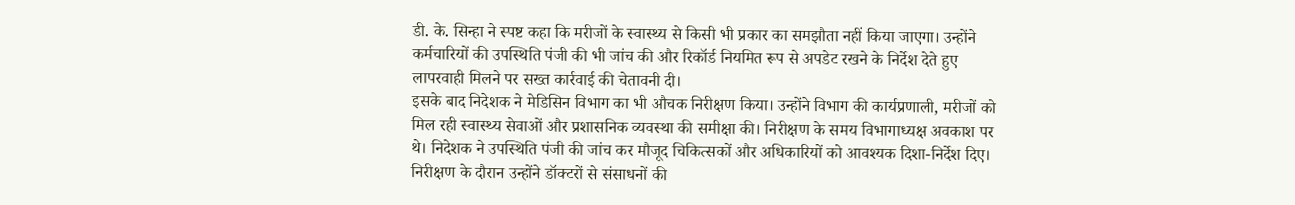डी. के. सिन्हा ने स्पष्ट कहा कि मरीजों के स्वास्थ्य से किसी भी प्रकार का समझौता नहीं किया जाएगा। उन्होंने कर्मचारियों की उपस्थिति पंजी की भी जांच की और रिकॉर्ड नियमित रूप से अपडेट रखने के निर्देश देते हुए लापरवाही मिलने पर सख्त कार्रवाई की चेतावनी दी।
इसके बाद निदेशक ने मेडिसिन विभाग का भी औचक निरीक्षण किया। उन्होंने विभाग की कार्यप्रणाली, मरीजों को मिल रही स्वास्थ्य सेवाओं और प्रशासनिक व्यवस्था की समीक्षा की। निरीक्षण के समय विभागाध्यक्ष अवकाश पर थे। निदेशक ने उपस्थिति पंजी की जांच कर मौजूद चिकित्सकों और अधिकारियों को आवश्यक दिशा-निर्देश दिए।
निरीक्षण के दौरान उन्होंने डॉक्टरों से संसाधनों की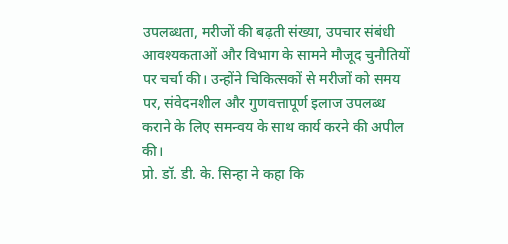उपलब्धता, मरीजों की बढ़ती संख्या, उपचार संबंधी आवश्यकताओं और विभाग के सामने मौजूद चुनौतियों पर चर्चा की। उन्होंने चिकित्सकों से मरीजों को समय पर, संवेदनशील और गुणवत्तापूर्ण इलाज उपलब्ध कराने के लिए समन्वय के साथ कार्य करने की अपील की।
प्रो. डॉ. डी. के. सिन्हा ने कहा कि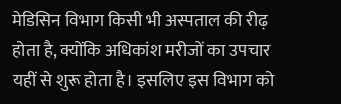मेडिसिन विभाग किसी भी अस्पताल की रीढ़ होता है, क्योंकि अधिकांश मरीजों का उपचार यहीं से शुरू होता है। इसलिए इस विभाग को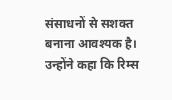संसाधनों से सशक्त बनाना आवश्यक है। उन्होंने कहा कि रिम्स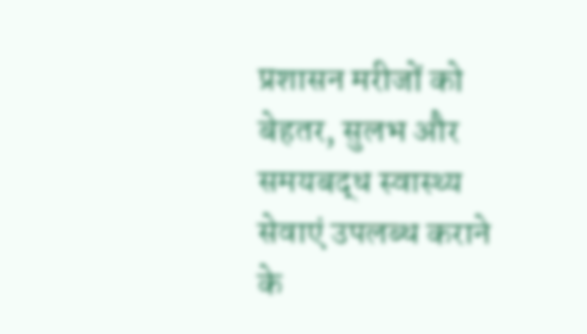प्रशासन मरीजों को बेहतर, सुलभ और समयबद्ध स्वास्थ्य सेवाएं उपलब्ध कराने के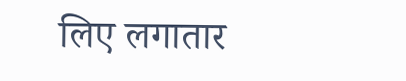लिए लगातार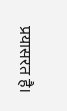प्रयासरत है।